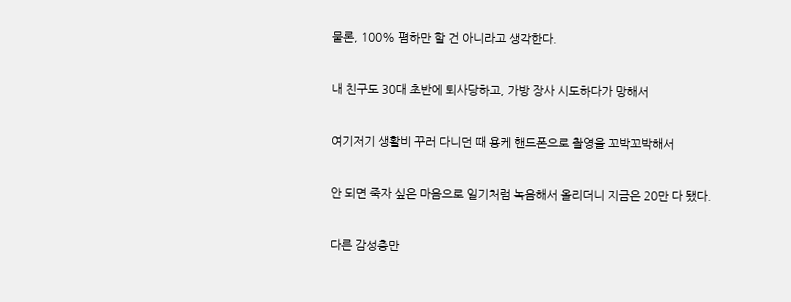물론, 100% 폄하만 할 건 아니라고 생각한다.


내 친구도 30대 초반에 퇴사당하고, 가방 장사 시도하다가 망해서


여기저기 생활비 꾸러 다니던 때 용케 핸드폰으로 촬영을 꼬박꼬박해서


안 되면 죽자 싶은 마음으로 일기처럼 녹음해서 올리더니 지금은 20만 다 됐다.


다른 감성충만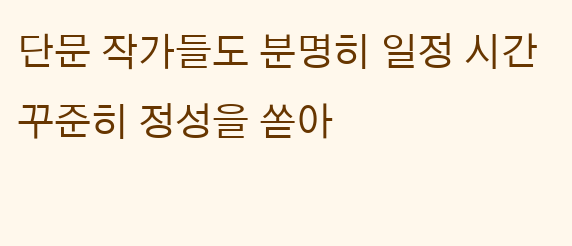단문 작가들도 분명히 일정 시간 꾸준히 정성을 쏟아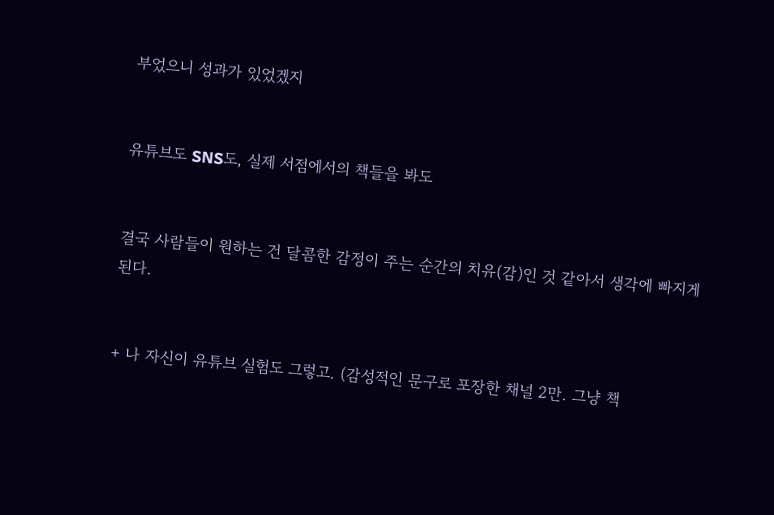부었으니 성과가 있었겠지


유튜브도 SNS도, 실제 서점에서의 책들을 봐도


결국 사람들이 원하는 건 달콤한 감정이 주는 순간의 치유(감)인 것 같아서 생각에 빠지게 된다.


+ 나 자신이 유튜브 실험도 그렇고. (감성적인 문구로 포장한 채널 2만. 그냥 책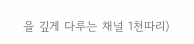을 깊게 다루는 채널 1천따리)